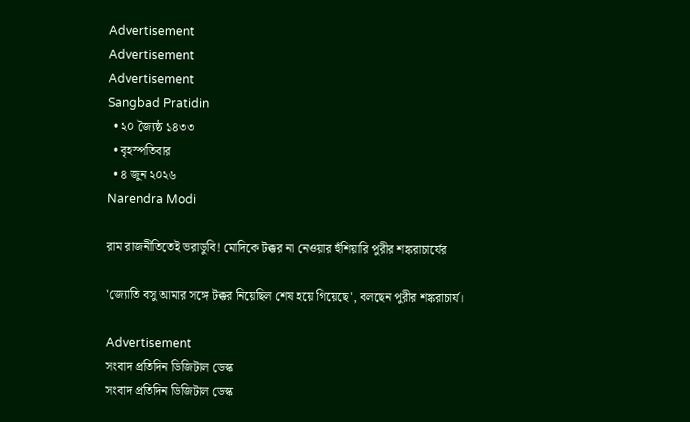Advertisement
Advertisement
Advertisement
Sangbad Pratidin
  • ২০ জ্যৈষ্ঠ ১৪৩৩
  • বৃহস্পতিবার
  • ৪ জুন ২০২৬
Narendra Modi

রাম রাজনীতিতেই ভরাডুবি! মোদিকে টক্কর না নেওয়ার হুঁশিয়ারি পুরীর শঙ্করাচার্যের

'জ্যোতি বসু আমার সঙ্গে টক্কর নিয়েছিল শেষ হয়ে গিয়েছে', বলছেন পুরীর শঙ্করাচার্য।

Advertisement
সংবাদ প্রতিদিন ডিজিটাল ডেস্ক
সংবাদ প্রতিদিন ডিজিটাল ডেস্ক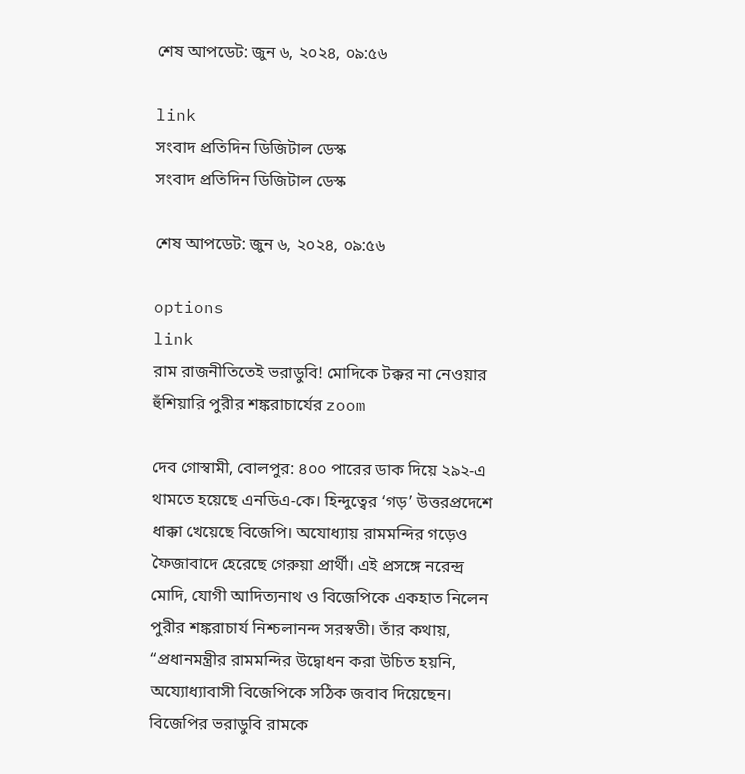শেষ আপডেট: জুন ৬, ২০২৪, ০৯:৫৬

link
সংবাদ প্রতিদিন ডিজিটাল ডেস্ক
সংবাদ প্রতিদিন ডিজিটাল ডেস্ক

শেষ আপডেট: জুন ৬, ২০২৪, ০৯:৫৬

options
link
রাম রাজনীতিতেই ভরাডুবি! মোদিকে টক্কর না নেওয়ার হুঁশিয়ারি পুরীর শঙ্করাচার্যের zoom

দেব গোস্বামী, বোলপুর: ৪০০ পারের ডাক দিয়ে ২৯২-এ থামতে হয়েছে এনডিএ-কে। হিন্দুত্বের ‘গড়’ উত্তরপ্রদেশে ধাক্কা খেয়েছে বিজেপি। অযোধ্যায় রামমন্দির গড়েও ফৈজাবাদে হেরেছে গেরুয়া প্রার্থী। এই প্রসঙ্গে নরেন্দ্র মোদি, যোগী আদিত্যনাথ ও বিজেপিকে একহাত নিলেন পুরীর শঙ্করাচার্য নিশ্চলানন্দ সরস্বতী। তাঁর কথায়, “প্রধানমন্ত্রীর রামমন্দির উদ্বোধন করা উচিত হয়নি, অয্যোধ্যাবাসী বিজেপিকে সঠিক জবাব দিয়েছেন। বিজেপির ভরাডুবি রামকে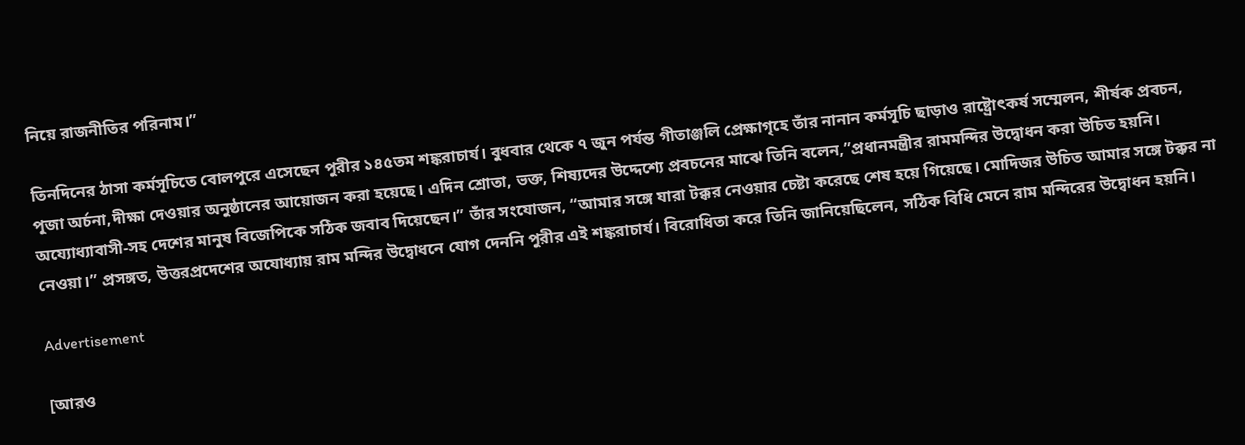নিয়ে রাজনীতির পরিনাম।”

তিনদিনের ঠাসা কর্মসূচিতে বোলপুরে এসেছেন পুরীর ১৪৫তম শঙ্করাচার্য। বুধবার থেকে ৭ জুন পর্যন্ত গীতাঞ্জলি প্রেক্ষাগৃহে তাঁর নানান কর্মসূচি ছাড়াও রাষ্ট্রোৎকর্ষ সম্মেলন, শীর্ষক প্রবচন, পূজা অর্চনা,দীক্ষা দেওয়ার অনুষ্ঠানের আয়োজন করা হয়েছে। এদিন শ্রোতা, ভক্ত, শিষ্যদের উদ্দেশ্যে প্রবচনের মাঝে তিনি বলেন,”প্রধানমন্ত্রীর রামমন্দির উদ্বোধন করা উচিত হয়নি। অয্যোধ্যাবাসী-সহ দেশের মানুষ বিজেপিকে সঠিক জবাব দিয়েছেন।” তাঁর সংযোজন, “আমার সঙ্গে যারা টক্কর নেওয়ার চেষ্টা করেছে শেষ হয়ে গিয়েছে। মোদিজর উচিত আমার সঙ্গে টক্কর না নেওয়া।” প্রসঙ্গত, উত্তরপ্রদেশের অযোধ্যায় রাম মন্দির উদ্বোধনে যোগ দেননি পুরীর এই শঙ্করাচার্য। বিরোধিতা করে তিনি জানিয়েছিলেন, সঠিক বিধি মেনে রাম মন্দিরের উদ্বোধন হয়নি।

Advertisement

[আরও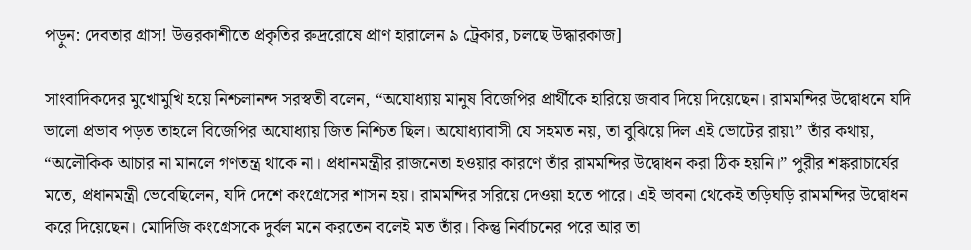পড়ুন: দেবতার গ্রাস! উত্তরকাশীতে প্রকৃতির রুদ্ররোষে প্রাণ হারালেন ৯ ট্রেকার, চলছে উদ্ধারকাজ]

সাংবাদিকদের মুখোমুখি হয়ে নিশ্চলানন্দ সরস্বতী বলেন, “অযোধ্যায় মানুষ বিজেপির প্রার্থীকে হারিয়ে জবাব দিয়ে দিয়েছেন। রামমন্দির উদ্বোধনে যদি ভালো প্রভাব পড়ত তাহলে বিজেপির অযোধ্যায় জিত নিশ্চিত ছিল। অযোধ্যাবাসী যে সহমত নয়, তা বুঝিয়ে দিল এই ভোটের রায়৷” তাঁর কথায়, “অলৌকিক আচার না মানলে গণতন্ত্র থাকে না। প্রধানমন্ত্রীর রাজনেতা হওয়ার কারণে তাঁর রামমন্দির উদ্বোধন করা ঠিক হয়নি।” পুরীর শঙ্করাচার্যের মতে, প্রধানমন্ত্রী ভেবেছিলেন, যদি দেশে কংগ্রেসের শাসন হয়। রামমন্দির সরিয়ে দেওয়া হতে পারে। এই ভাবনা থেকেই তড়িঘড়ি রামমন্দির উদ্বোধন করে দিয়েছেন। মোদিজি কংগ্রেসকে দুর্বল মনে করতেন বলেই মত তাঁর। কিন্তু নির্বাচনের পরে আর তা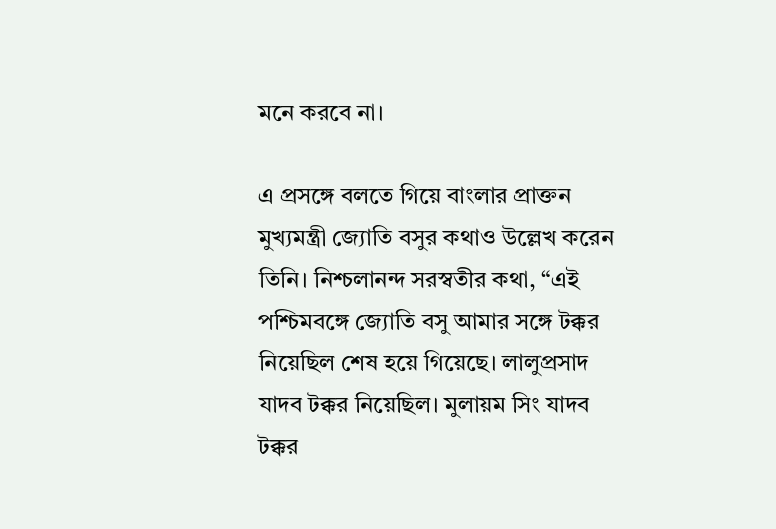মনে করবে না।

এ প্রসঙ্গে বলতে গিয়ে বাংলার প্রাক্তন মুখ্যমন্ত্রী জ্যোতি বসুর কথাও উল্লেখ করেন তিনি। নিশ্চলানন্দ সরস্বতীর কথা, “এই পশ্চিমবঙ্গে জ্যোতি বসু আমার সঙ্গে টক্কর নিয়েছিল শেষ হয়ে গিয়েছে। লালুপ্রসাদ যাদব টক্কর নিয়েছিল। মুলায়ম সিং যাদব টক্কর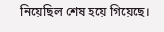নিয়েছিল শেষ হয়ে গিয়েছে।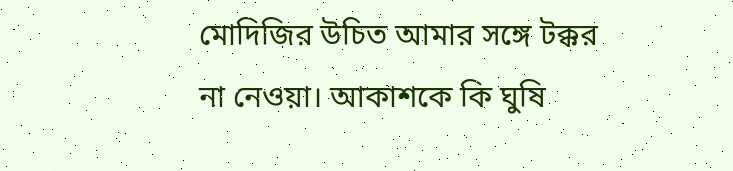মোদিজির উচিত আমার সঙ্গে টক্কর না নেওয়া। আকাশকে কি ঘুষি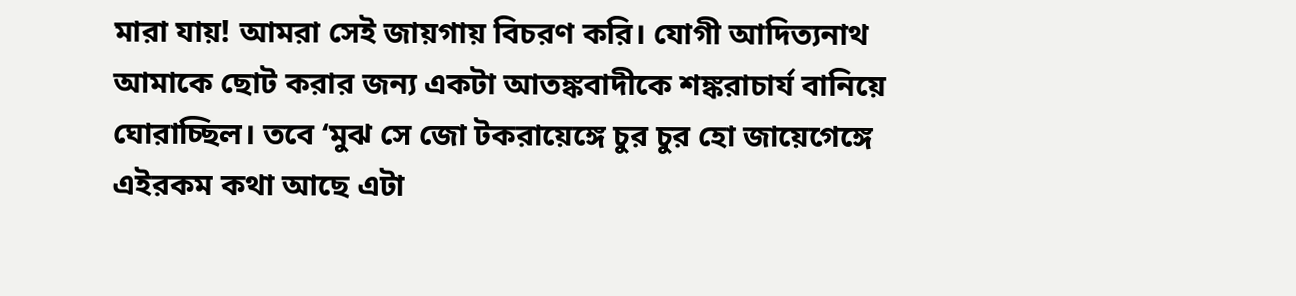মারা যায়! আমরা সেই জায়গায় বিচরণ করি। যোগী আদিত্যনাথ আমাকে ছোট করার জন্য একটা আতঙ্কবাদীকে শঙ্করাচার্য বানিয়ে ঘোরাচ্ছিল। তবে ‘মুঝ সে জো টকরায়েঙ্গে চুর চুর হো জায়েগেঙ্গে এইরকম কথা আছে এটা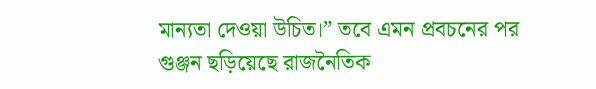মান্যতা দেওয়া উচিত।” তবে এমন প্রবচনের পর গুঞ্জন ছড়িয়েছে রাজনৈতিক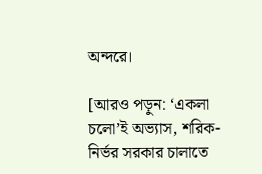অন্দরে।

[আরও পড়ুন: ‘একলা চলো’ই অভ্যাস, শরিক-নির্ভর সরকার চালাতে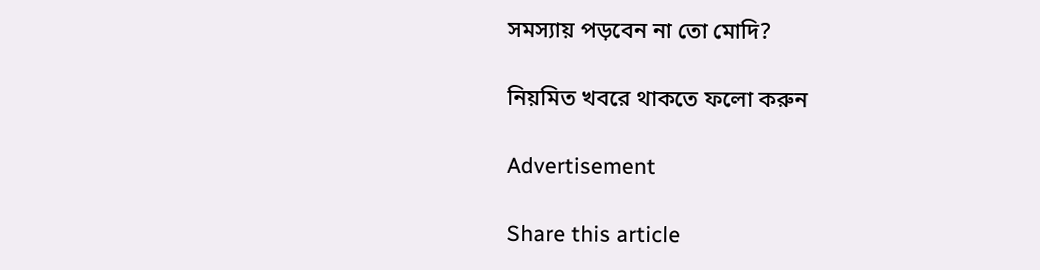সমস্যায় পড়বেন না তো মোদি?

নিয়মিত খবরে থাকতে ফলো করুন

Advertisement

Share this article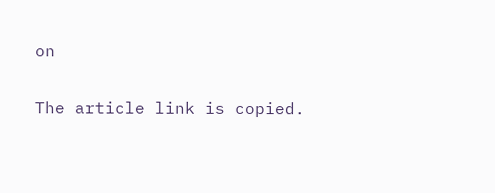on

The article link is copied.